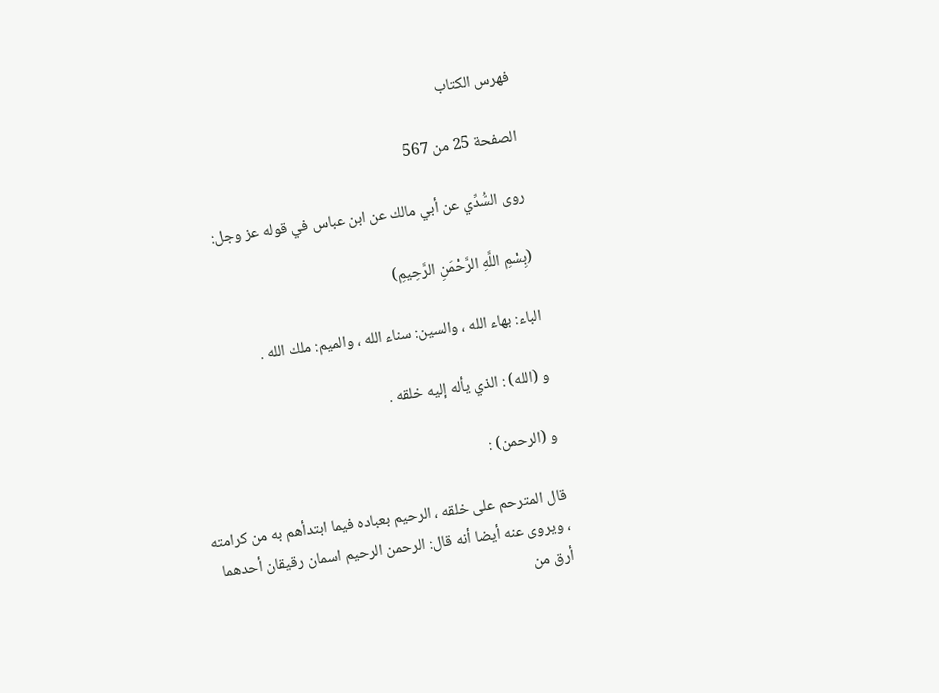فهرس الكتاب

الصفحة 25 من 567

روى السُّدِّي عن أبي مالك عن ابن عباس في قوله عز وجل:

(بِسْمِ اللَّهِ الرَّحْمَنِ الرَّحِيمِ)

الباء: بهاء الله ، والسين: سناء الله ، والميم: ملك الله .

و (الله) : الذي يأله إليه خلقه .

و (الرحمن) :

قال المترحم على خلقه ، الرحيم بعباده فيما ابتدأهم به من كرامته ، ويروى عنه أيضا أنه قال: الرحمن الرحيم اسمان رقيقان أحدهما أرق من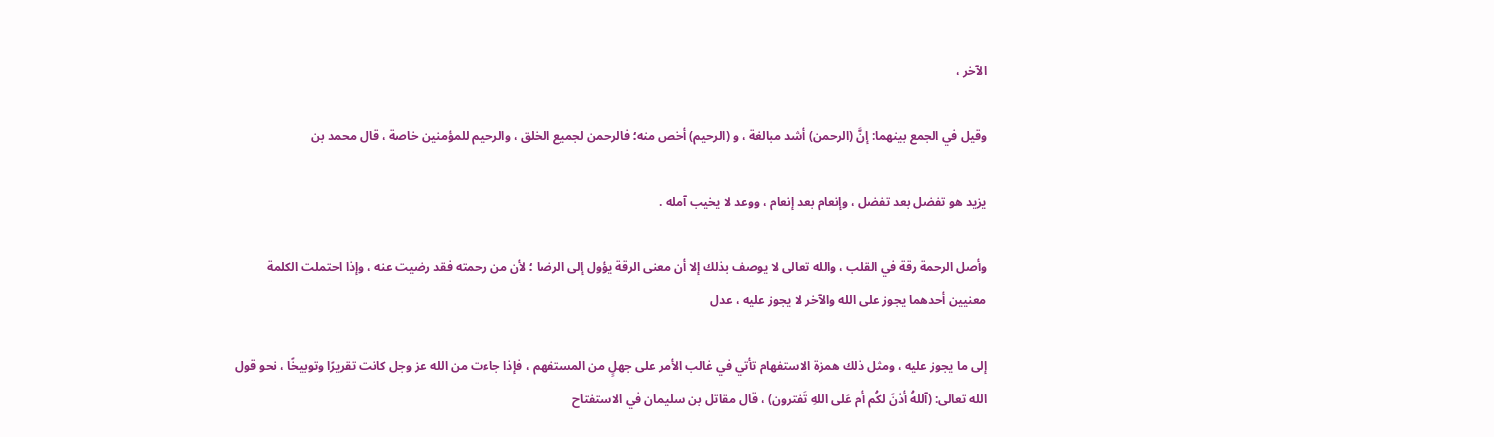الآخر ،

وقيل في الجمع بينهما: إنَّ (الرحمن) أشد مبالغة ، و (الرحيم) أخص منه؛ فالرحمن لجميع الخلق ، والرحيم للمؤمنين خاصة ، قال محمد بن

يزيد هو تفضل بعد تفضل ، وإنعام بعد إنعام ، ووعد لا يخيب آمله .

وأصل الرحمة رقة في القلب ، والله تعالى لا يوصف بذلك إلا أن معنى الرقة يؤول إلى الرضا ؛ لأن من رحمته فقد رضيت عنه ، وإذا احتملت الكلمة معنيين أحدهما يجوز على الله والآخر لا يجوز عليه ، عدل

إلى ما يجوز عليه ، ومثل ذلك همزة الاستفهام تأتي في غالب الأمر على جهلٍ من المستفهم ، فإذا جاءت من الله عز وجل كانت تقريرًا وتوبيخًا ، نحو قول الله تعالى: (آللهُ أذنَ لكُم أم عَلى اللهِ تَفترون) ، قال مقاتل بن سليمان في الاستفتاح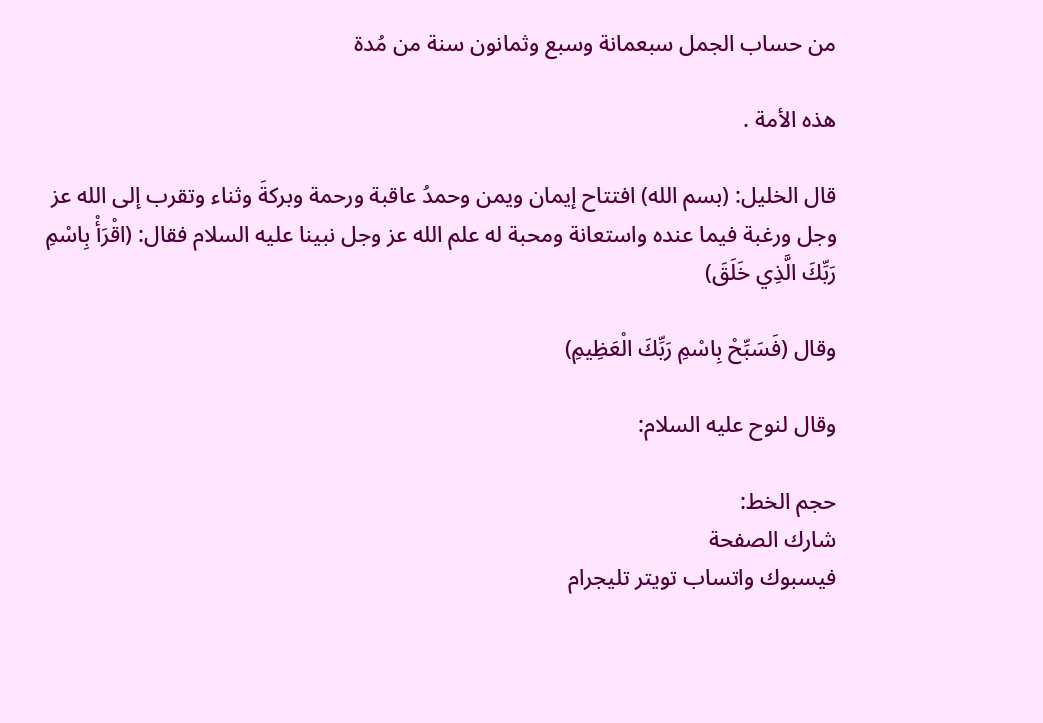من حساب الجمل سبعمانة وسبع وثمانون سنة من مُدة

هذه الأمة .

قال الخليل: (بسم الله) افتتاح إيمان ويمن وحمدُ عاقبة ورحمة وبركةَ وثناء وتقرب إلى الله عز وجل ورغبة فيما عنده واستعانة ومحبة له علم الله عز وجل نبينا عليه السلام فقال: (اقْرَأْ بِاسْمِ رَبِّكَ الَّذِي خَلَقَ)

وقال (فَسَبِّحْ بِاسْمِ رَبِّكَ الْعَظِيمِ)

وقال لنوح عليه السلام:

حجم الخط:
شارك الصفحة
فيسبوك واتساب تويتر تليجرام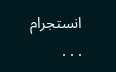انستجرام
. . .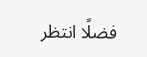فضلًا انتظر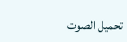تحميل الصوت